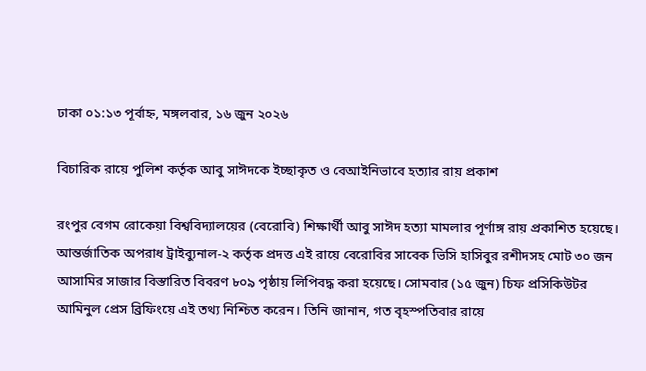ঢাকা ০১:১৩ পূর্বাহ্ন, মঙ্গলবার, ১৬ জুন ২০২৬

বিচারিক রায়ে পুলিশ কর্তৃক আবু সাঈদকে ইচ্ছাকৃত ও বেআইনিভাবে হত্যার রায় প্রকাশ

রংপুর বেগম রোকেয়া বিশ্ববিদ্যালয়ের (বেরোবি) শিক্ষার্থী আবু সাঈদ হত্যা মামলার পূর্ণাঙ্গ রায় প্রকাশিত হয়েছে। আন্তর্জাতিক অপরাধ ট্রাইব্যুনাল-২ কর্তৃক প্রদত্ত এই রায়ে বেরোবির সাবেক ভিসি হাসিবুর রশীদসহ মোট ৩০ জন আসামির সাজার বিস্তারিত বিবরণ ৮০৯ পৃষ্ঠায় লিপিবদ্ধ করা হয়েছে। সোমবার (১৫ জুন) চিফ প্রসিকিউটর আমিনুল প্রেস ব্রিফিংয়ে এই তথ্য নিশ্চিত করেন। তিনি জানান, গত বৃহস্পতিবার রায়ে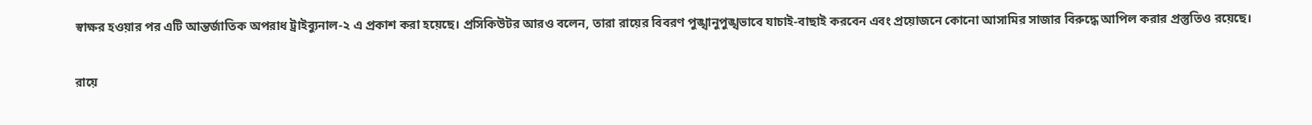স্বাক্ষর হওয়ার পর এটি আন্তর্জাতিক অপরাধ ট্রাইব্যুনাল-২ এ প্রকাশ করা হয়েছে। প্রসিকিউটর আরও বলেন, তারা রায়ের বিবরণ পুঙ্খানুপুঙ্খভাবে যাচাই-বাছাই করবেন এবং প্রয়োজনে কোনো আসামির সাজার বিরুদ্ধে আপিল করার প্রস্তুতিও রয়েছে।

রায়ে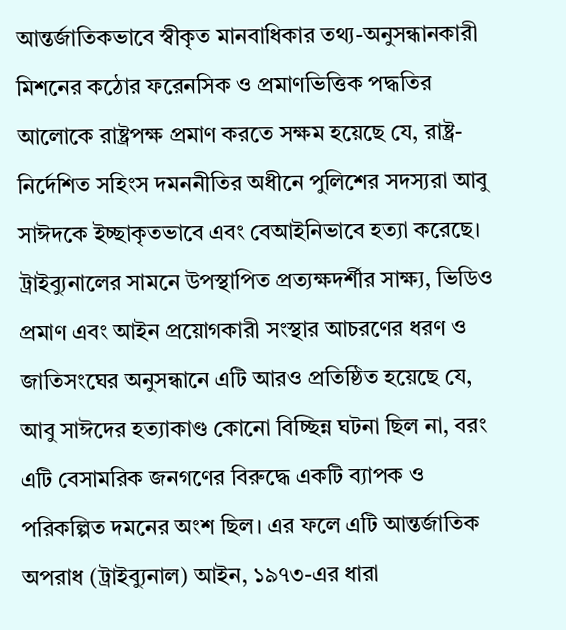আন্তর্জাতিকভাবে স্বীকৃত মানবাধিকার তথ্য-অনুসন্ধানকারী মিশনের কঠোর ফরেনসিক ও প্রমাণভিত্তিক পদ্ধতির আলোকে রাষ্ট্রপক্ষ প্রমাণ করতে সক্ষম হয়েছে যে, রাষ্ট্র-নির্দেশিত সহিংস দমননীতির অধীনে পুলিশের সদস্যরা আবু সাঈদকে ইচ্ছাকৃতভাবে এবং বেআইনিভাবে হত্যা করেছে। ট্রাইব্যুনালের সামনে উপস্থাপিত প্রত্যক্ষদর্শীর সাক্ষ্য, ভিডিও প্রমাণ এবং আইন প্রয়োগকারী সংস্থার আচরণের ধরণ ও জাতিসংঘের অনুসন্ধানে এটি আরও প্রতিষ্ঠিত হয়েছে যে, আবু সাঈদের হত্যাকাণ্ড কোনো বিচ্ছিন্ন ঘটনা ছিল না, বরং এটি বেসামরিক জনগণের বিরুদ্ধে একটি ব্যাপক ও পরিকল্পিত দমনের অংশ ছিল। এর ফলে এটি আন্তর্জাতিক অপরাধ (ট্রাইব্যুনাল) আইন, ১৯৭৩-এর ধারা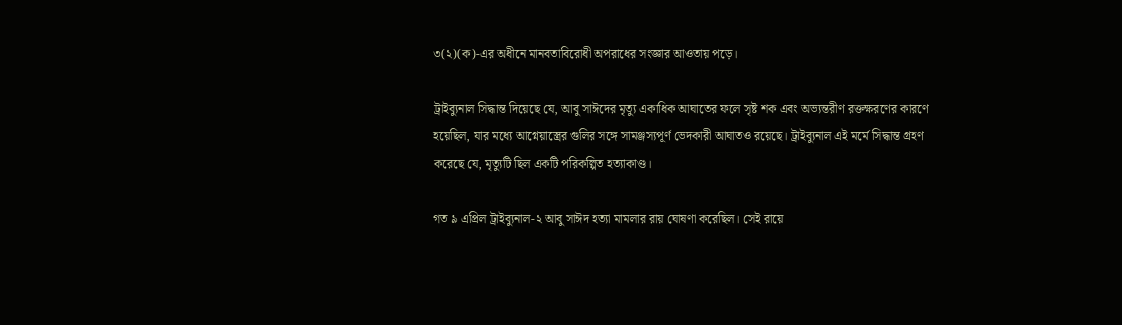৩(২)(ক)-এর অধীনে মানবতাবিরোধী অপরাধের সংজ্ঞার আওতায় পড়ে।

ট্রাইব্যুনাল সিদ্ধান্ত দিয়েছে যে, আবু সাঈদের মৃত্যু একাধিক আঘাতের ফলে সৃষ্ট শক এবং অভ্যন্তরীণ রক্তক্ষরণের কারণে হয়েছিল, যার মধ্যে আগ্নেয়াস্ত্রের গুলির সঙ্গে সামঞ্জস্যপূর্ণ ভেদকারী আঘাতও রয়েছে। ট্রাইব্যুনাল এই মর্মে সিদ্ধান্ত গ্রহণ করেছে যে, মৃত্যুটি ছিল একটি পরিকল্পিত হত্যাকাণ্ড।

গত ৯ এপ্রিল ট্রাইব্যুনাল-২ আবু সাঈদ হত্যা মামলার রায় ঘোষণা করেছিল। সেই রায়ে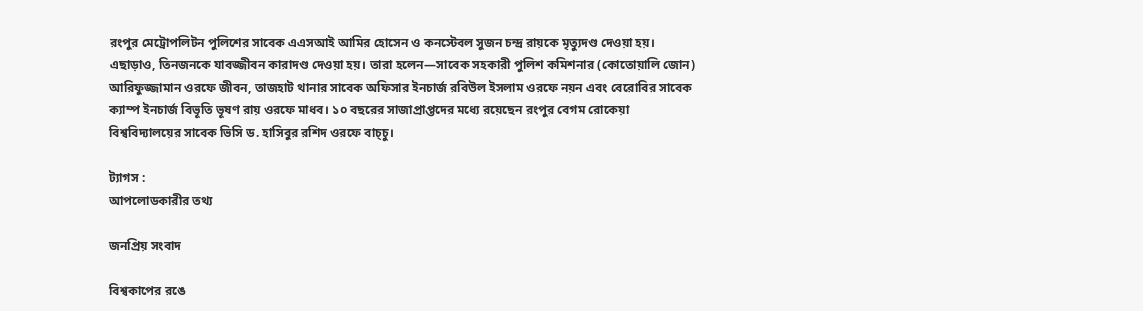রংপুর মেট্রোপলিটন পুলিশের সাবেক এএসআই আমির হোসেন ও কনস্টেবল সুজন চন্দ্র রায়কে মৃত্যুদণ্ড দেওয়া হয়। এছাড়াও, তিনজনকে যাবজ্জীবন কারাদণ্ড দেওয়া হয়। তারা হলেন—সাবেক সহকারী পুলিশ কমিশনার (কোতোয়ালি জোন) আরিফুজ্জামান ওরফে জীবন, তাজহাট থানার সাবেক অফিসার ইনচার্জ রবিউল ইসলাম ওরফে নয়ন এবং বেরোবির সাবেক ক্যাম্প ইনচার্জ বিভূতি ভূষণ রায় ওরফে মাধব। ১০ বছরের সাজাপ্রাপ্তদের মধ্যে রয়েছেন রংপুর বেগম রোকেয়া বিশ্ববিদ্যালয়ের সাবেক ভিসি ড. হাসিবুর রশিদ ওরফে বাচ্‌চু।

ট্যাগস :
আপলোডকারীর তথ্য

জনপ্রিয় সংবাদ

বিশ্বকাপের রঙে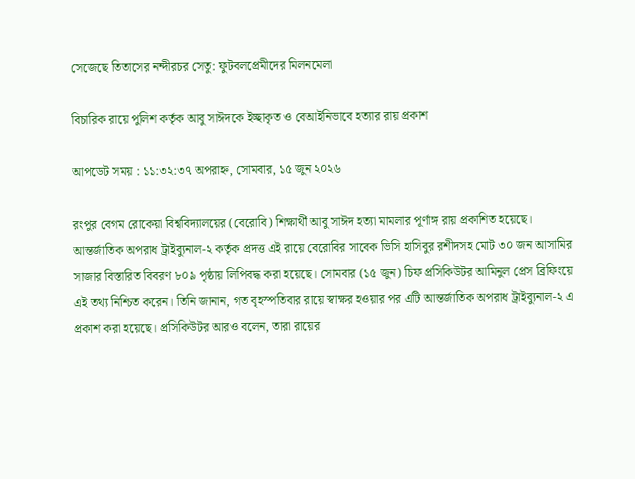সেজেছে তিতাসের নন্দীরচর সেতু: ফুটবলপ্রেমীদের মিলনমেলা

বিচারিক রায়ে পুলিশ কর্তৃক আবু সাঈদকে ইচ্ছাকৃত ও বেআইনিভাবে হত্যার রায় প্রকাশ

আপডেট সময় : ১১:৩২:৩৭ অপরাহ্ন, সোমবার, ১৫ জুন ২০২৬

রংপুর বেগম রোকেয়া বিশ্ববিদ্যালয়ের (বেরোবি) শিক্ষার্থী আবু সাঈদ হত্যা মামলার পূর্ণাঙ্গ রায় প্রকাশিত হয়েছে। আন্তর্জাতিক অপরাধ ট্রাইব্যুনাল-২ কর্তৃক প্রদত্ত এই রায়ে বেরোবির সাবেক ভিসি হাসিবুর রশীদসহ মোট ৩০ জন আসামির সাজার বিস্তারিত বিবরণ ৮০৯ পৃষ্ঠায় লিপিবদ্ধ করা হয়েছে। সোমবার (১৫ জুন) চিফ প্রসিকিউটর আমিনুল প্রেস ব্রিফিংয়ে এই তথ্য নিশ্চিত করেন। তিনি জানান, গত বৃহস্পতিবার রায়ে স্বাক্ষর হওয়ার পর এটি আন্তর্জাতিক অপরাধ ট্রাইব্যুনাল-২ এ প্রকাশ করা হয়েছে। প্রসিকিউটর আরও বলেন, তারা রায়ের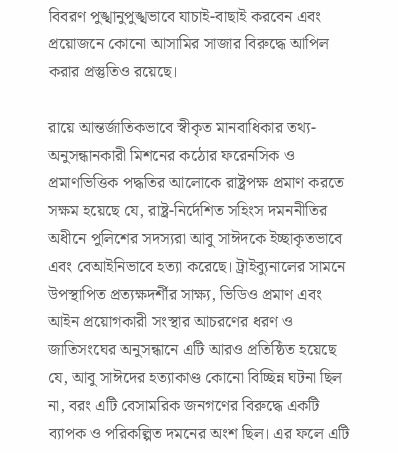বিবরণ পুঙ্খানুপুঙ্খভাবে যাচাই-বাছাই করবেন এবং প্রয়োজনে কোনো আসামির সাজার বিরুদ্ধে আপিল করার প্রস্তুতিও রয়েছে।

রায়ে আন্তর্জাতিকভাবে স্বীকৃত মানবাধিকার তথ্য-অনুসন্ধানকারী মিশনের কঠোর ফরেনসিক ও প্রমাণভিত্তিক পদ্ধতির আলোকে রাষ্ট্রপক্ষ প্রমাণ করতে সক্ষম হয়েছে যে, রাষ্ট্র-নির্দেশিত সহিংস দমননীতির অধীনে পুলিশের সদস্যরা আবু সাঈদকে ইচ্ছাকৃতভাবে এবং বেআইনিভাবে হত্যা করেছে। ট্রাইব্যুনালের সামনে উপস্থাপিত প্রত্যক্ষদর্শীর সাক্ষ্য, ভিডিও প্রমাণ এবং আইন প্রয়োগকারী সংস্থার আচরণের ধরণ ও জাতিসংঘের অনুসন্ধানে এটি আরও প্রতিষ্ঠিত হয়েছে যে, আবু সাঈদের হত্যাকাণ্ড কোনো বিচ্ছিন্ন ঘটনা ছিল না, বরং এটি বেসামরিক জনগণের বিরুদ্ধে একটি ব্যাপক ও পরিকল্পিত দমনের অংশ ছিল। এর ফলে এটি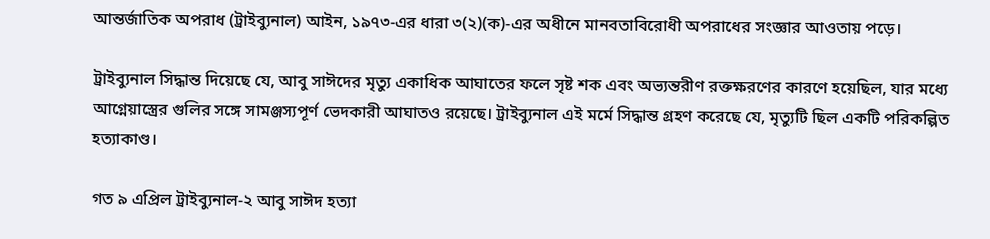আন্তর্জাতিক অপরাধ (ট্রাইব্যুনাল) আইন, ১৯৭৩-এর ধারা ৩(২)(ক)-এর অধীনে মানবতাবিরোধী অপরাধের সংজ্ঞার আওতায় পড়ে।

ট্রাইব্যুনাল সিদ্ধান্ত দিয়েছে যে, আবু সাঈদের মৃত্যু একাধিক আঘাতের ফলে সৃষ্ট শক এবং অভ্যন্তরীণ রক্তক্ষরণের কারণে হয়েছিল, যার মধ্যে আগ্নেয়াস্ত্রের গুলির সঙ্গে সামঞ্জস্যপূর্ণ ভেদকারী আঘাতও রয়েছে। ট্রাইব্যুনাল এই মর্মে সিদ্ধান্ত গ্রহণ করেছে যে, মৃত্যুটি ছিল একটি পরিকল্পিত হত্যাকাণ্ড।

গত ৯ এপ্রিল ট্রাইব্যুনাল-২ আবু সাঈদ হত্যা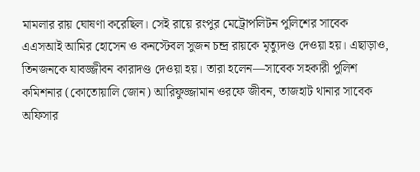মামলার রায় ঘোষণা করেছিল। সেই রায়ে রংপুর মেট্রোপলিটন পুলিশের সাবেক এএসআই আমির হোসেন ও কনস্টেবল সুজন চন্দ্র রায়কে মৃত্যুদণ্ড দেওয়া হয়। এছাড়াও, তিনজনকে যাবজ্জীবন কারাদণ্ড দেওয়া হয়। তারা হলেন—সাবেক সহকারী পুলিশ কমিশনার (কোতোয়ালি জোন) আরিফুজ্জামান ওরফে জীবন, তাজহাট থানার সাবেক অফিসার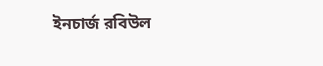ইনচার্জ রবিউল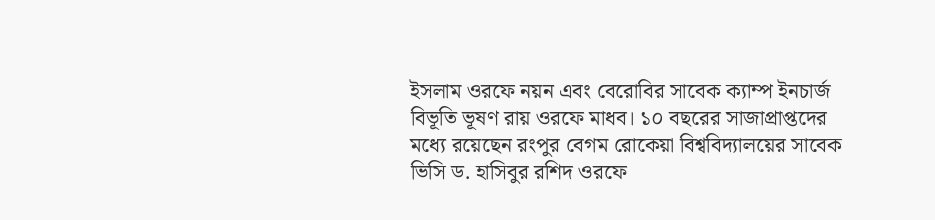ইসলাম ওরফে নয়ন এবং বেরোবির সাবেক ক্যাম্প ইনচার্জ বিভূতি ভূষণ রায় ওরফে মাধব। ১০ বছরের সাজাপ্রাপ্তদের মধ্যে রয়েছেন রংপুর বেগম রোকেয়া বিশ্ববিদ্যালয়ের সাবেক ভিসি ড. হাসিবুর রশিদ ওরফে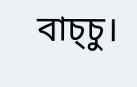বাচ্‌চু।